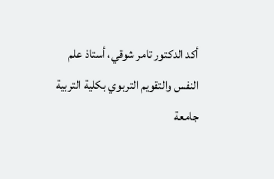أكد الدكتور تامر شوقي، أستاذ علم النفس والتقويم التربوي بكلية التربية جامعة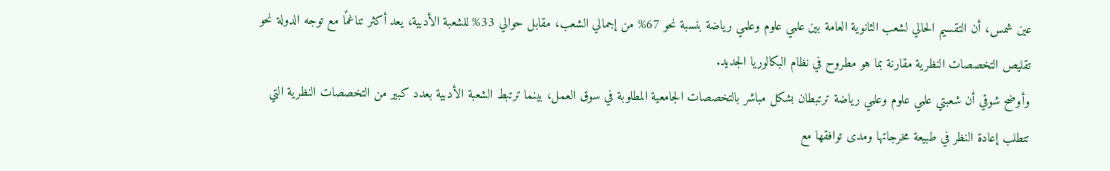عين شمس، أن التقسيم الحالي لشعب الثانوية العامة بين علمي علوم وعلمي رياضة بنسبة نحو 67% من إجمالي الشعب، مقابل حوالي 33% للشعبة الأدبية، يعد أكثر تناغمًا مع توجه الدولة نحو تقليص التخصصات النظرية مقارنة بما هو مطروح في نظام البكالوريا الجديد.
وأوضح شوقي أن شعبتي علمي علوم وعلمي رياضة ترتبطان بشكل مباشر بالتخصصات الجامعية المطلوبة في سوق العمل، بينما ترتبط الشعبة الأدبية بعدد كبير من التخصصات النظرية التي تتطلب إعادة النظر في طبيعة مخرجاتها ومدى توافقها مع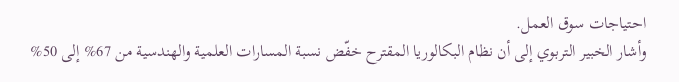احتياجات سوق العمل.
وأشار الخبير التربوي إلى أن نظام البكالوريا المقترح خفّض نسبة المسارات العلمية والهندسية من 67% إلى 50%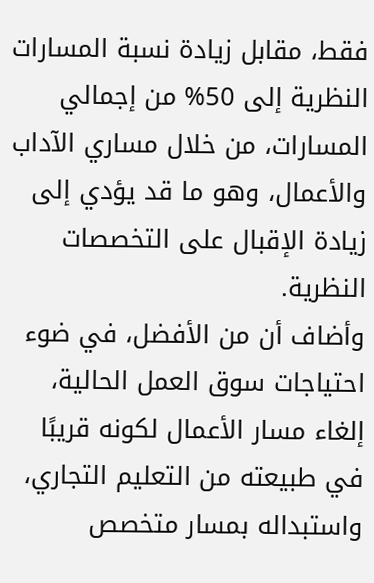فقط، مقابل زيادة نسبة المسارات النظرية إلى 50% من إجمالي المسارات، من خلال مساري الآداب والأعمال، وهو ما قد يؤدي إلى زيادة الإقبال على التخصصات النظرية.
وأضاف أن من الأفضل، في ضوء احتياجات سوق العمل الحالية، إلغاء مسار الأعمال لكونه قريبًا في طبيعته من التعليم التجاري، واستبداله بمسار متخصص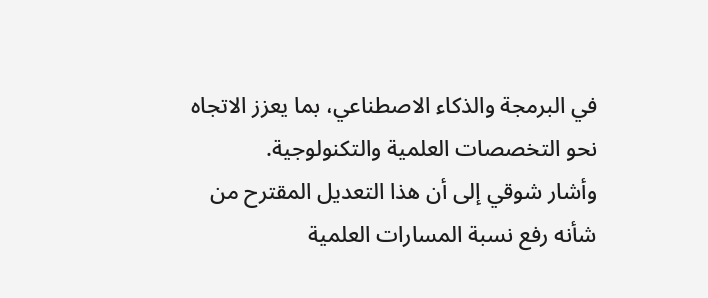في البرمجة والذكاء الاصطناعي، بما يعزز الاتجاه نحو التخصصات العلمية والتكنولوجية.
وأشار شوقي إلى أن هذا التعديل المقترح من شأنه رفع نسبة المسارات العلمية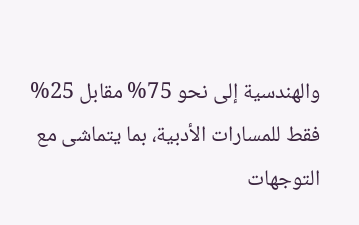والهندسية إلى نحو 75% مقابل 25% فقط للمسارات الأدبية، بما يتماشى مع التوجهات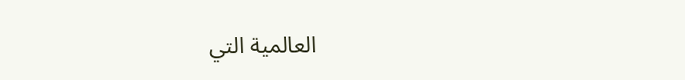العالمية التي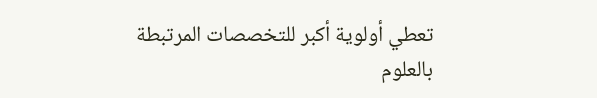تعطي أولوية أكبر للتخصصات المرتبطة بالعلوم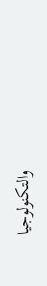والتكنولوجيا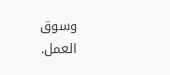وسوق العمل.